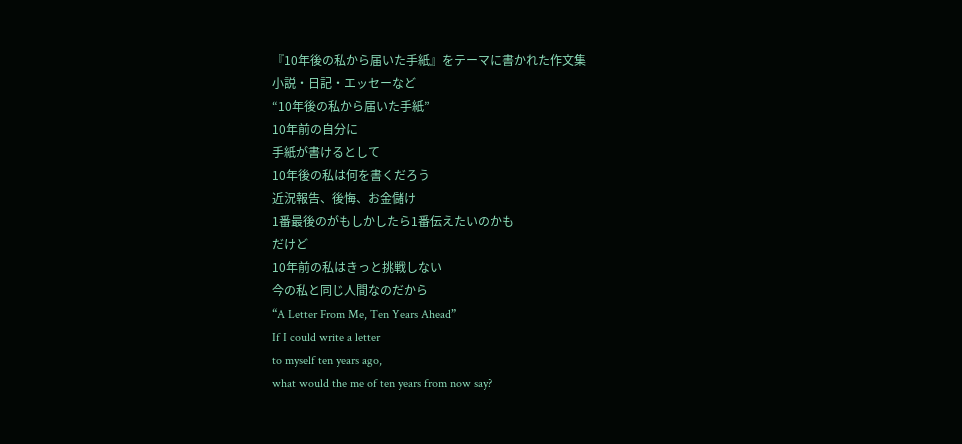『10年後の私から届いた手紙』をテーマに書かれた作文集
小説・日記・エッセーなど
“10年後の私から届いた手紙”
10年前の自分に
手紙が書けるとして
10年後の私は何を書くだろう
近況報告、後悔、お金儲け
1番最後のがもしかしたら1番伝えたいのかも
だけど
10年前の私はきっと挑戦しない
今の私と同じ人間なのだから
“A Letter From Me, Ten Years Ahead”
If I could write a letter
to myself ten years ago,
what would the me of ten years from now say?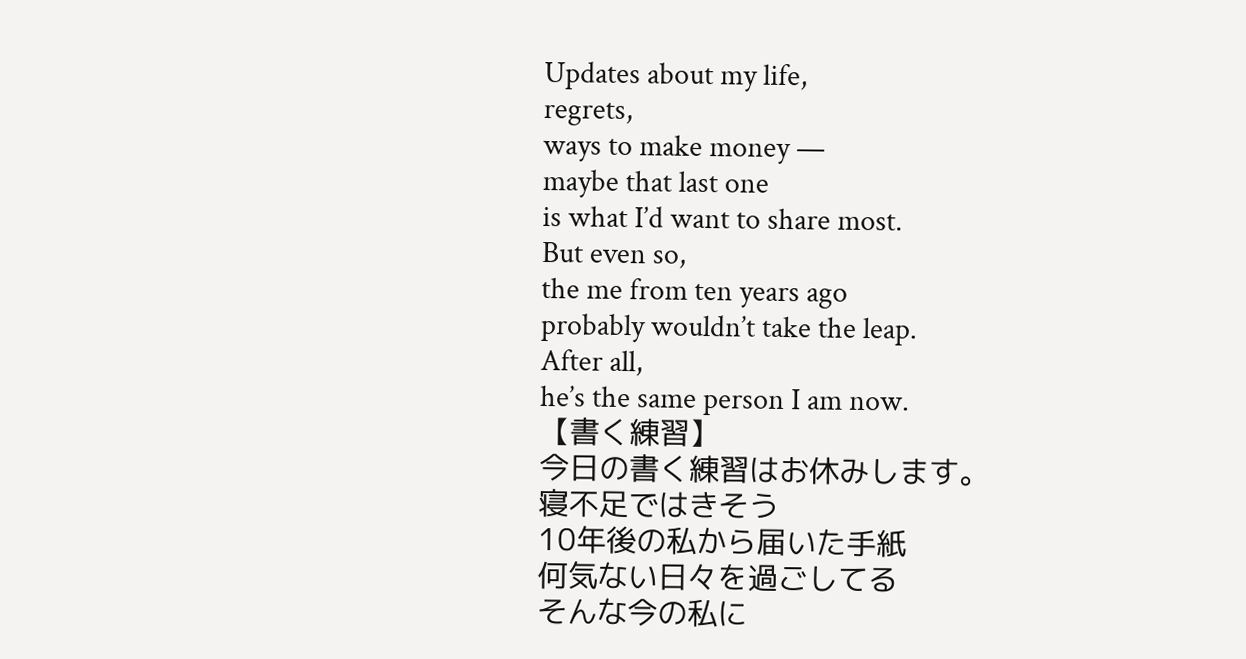Updates about my life,
regrets,
ways to make money —
maybe that last one
is what I’d want to share most.
But even so,
the me from ten years ago
probably wouldn’t take the leap.
After all,
he’s the same person I am now.
【書く練習】
今日の書く練習はお休みします。
寝不足ではきそう
10年後の私から届いた手紙
何気ない日々を過ごしてる
そんな今の私に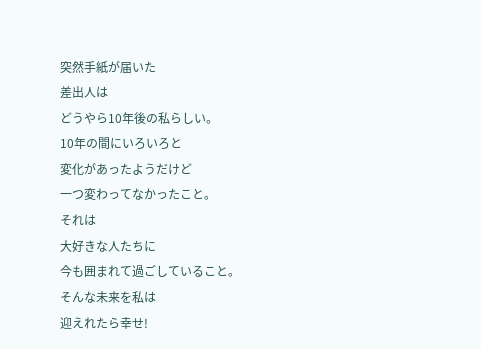突然手紙が届いた
差出人は
どうやら10年後の私らしい。
10年の間にいろいろと
変化があったようだけど
一つ変わってなかったこと。
それは
大好きな人たちに
今も囲まれて過ごしていること。
そんな未来を私は
迎えれたら幸せ!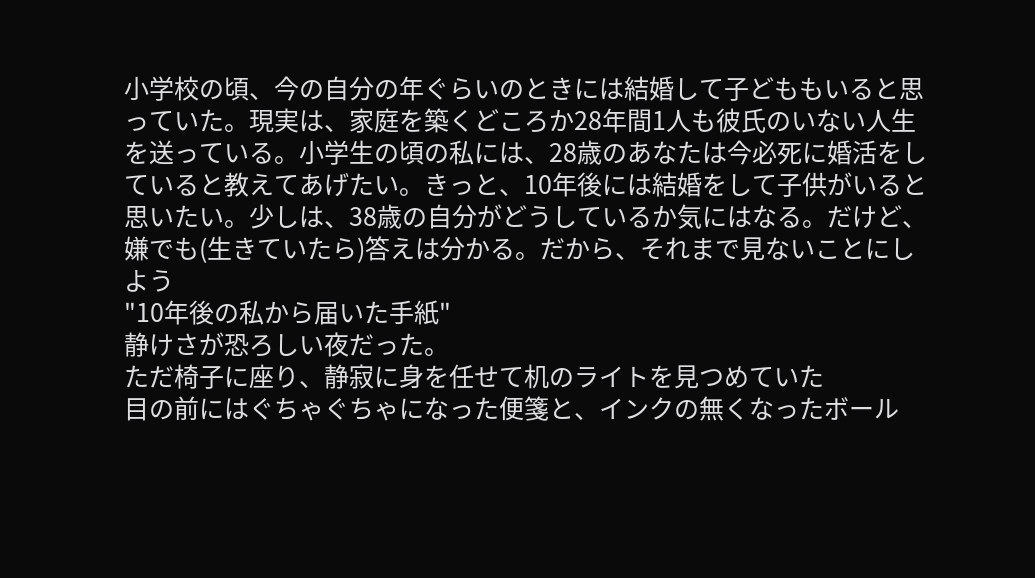小学校の頃、今の自分の年ぐらいのときには結婚して子どももいると思っていた。現実は、家庭を築くどころか28年間1人も彼氏のいない人生を送っている。小学生の頃の私には、28歳のあなたは今必死に婚活をしていると教えてあげたい。きっと、10年後には結婚をして子供がいると思いたい。少しは、38歳の自分がどうしているか気にはなる。だけど、嫌でも(生きていたら)答えは分かる。だから、それまで見ないことにしよう
"10年後の私から届いた手紙"
静けさが恐ろしい夜だった。
ただ椅子に座り、静寂に身を任せて机のライトを見つめていた
目の前にはぐちゃぐちゃになった便箋と、インクの無くなったボール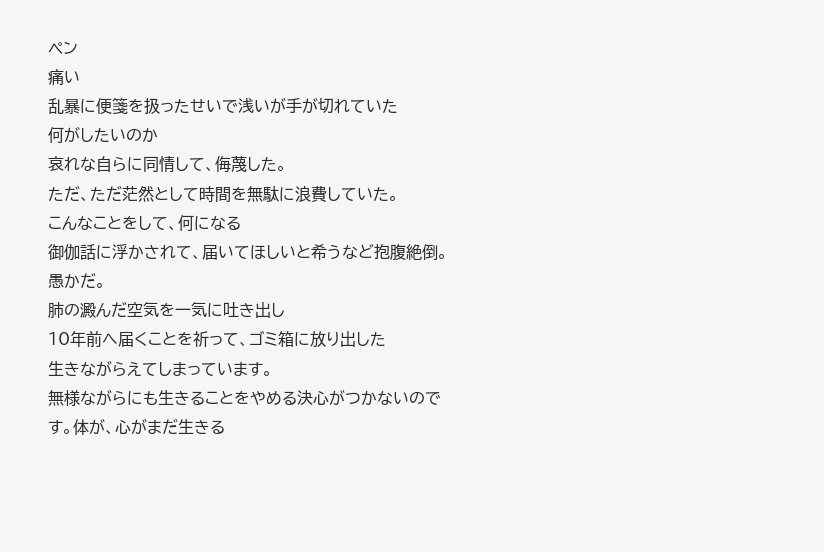ペン
痛い
乱暴に便箋を扱ったせいで浅いが手が切れていた
何がしたいのか
哀れな自らに同情して、侮蔑した。
ただ、ただ茫然として時間を無駄に浪費していた。
こんなことをして、何になる
御伽話に浮かされて、届いてほしいと希うなど抱腹絶倒。
愚かだ。
肺の澱んだ空気を一気に吐き出し
10年前へ届くことを祈って、ゴミ箱に放り出した
生きながらえてしまっています。
無様ながらにも生きることをやめる決心がつかないのです。体が、心がまだ生きる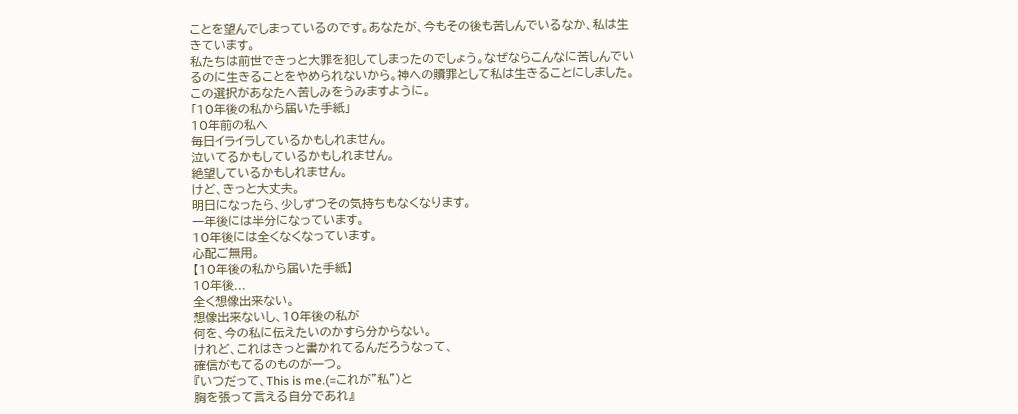ことを望んでしまっているのです。あなたが、今もその後も苦しんでいるなか、私は生きています。
私たちは前世できっと大罪を犯してしまったのでしょう。なぜならこんなに苦しんでいるのに生きることをやめられないから。神への贖罪として私は生きることにしました。この選択があなたへ苦しみをうみますように。
「10年後の私から届いた手紙」
10年前の私へ
毎日イライラしているかもしれません。
泣いてるかもしているかもしれません。
絶望しているかもしれません。
けど、きっと大丈夫。
明日になったら、少しずつその気持ちもなくなります。
一年後には半分になっています。
10年後には全くなくなっています。
心配ご無用。
【10年後の私から届いた手紙】
10年後...
全く想像出来ない。
想像出来ないし、10年後の私が
何を、今の私に伝えたいのかすら分からない。
けれど、これはきっと書かれてるんだろうなって、
確信がもてるのものが一つ。
『いつだって、This is me.(=これが"私")と
胸を張って言える自分であれ』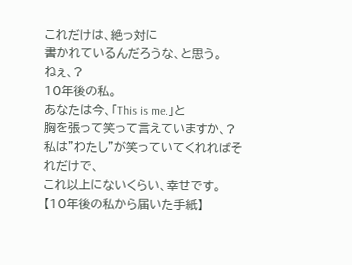これだけは、絶っ対に
書かれているんだろうな、と思う。
ねぇ、?
10年後の私。
あなたは今、「This is me.」と
胸を張って笑って言えていますか、?
私は"わたし"が笑っていてくれればそれだけで、
これ以上にないくらい、幸せです。
【10年後の私から届いた手紙】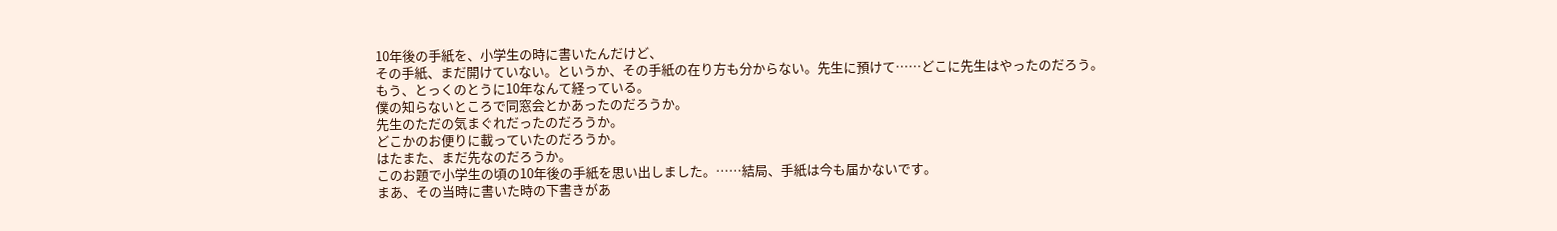10年後の手紙を、小学生の時に書いたんだけど、
その手紙、まだ開けていない。というか、その手紙の在り方も分からない。先生に預けて……どこに先生はやったのだろう。
もう、とっくのとうに10年なんて経っている。
僕の知らないところで同窓会とかあったのだろうか。
先生のただの気まぐれだったのだろうか。
どこかのお便りに載っていたのだろうか。
はたまた、まだ先なのだろうか。
このお題で小学生の頃の10年後の手紙を思い出しました。……結局、手紙は今も届かないです。
まあ、その当時に書いた時の下書きがあ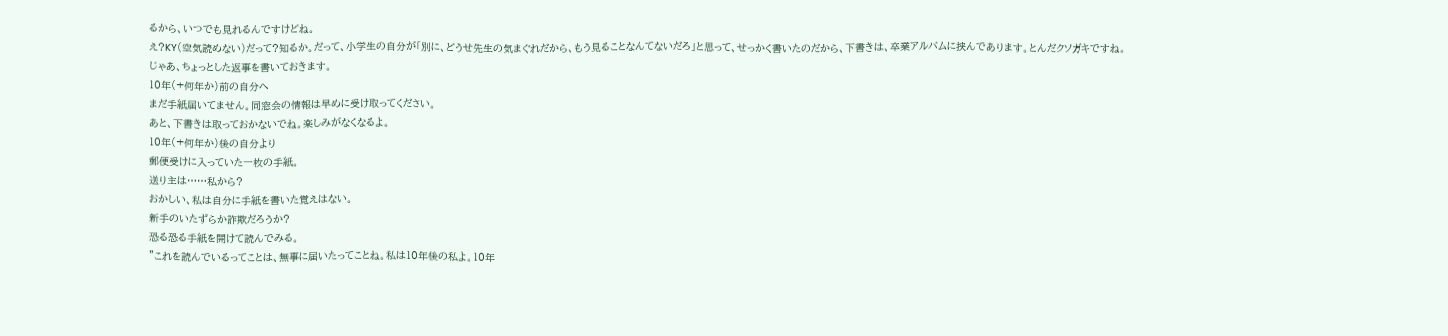るから、いつでも見れるんですけどね。
え?KY(空気読めない)だって?知るか。だって、小学生の自分が「別に、どうせ先生の気まぐれだから、もう見ることなんてないだろ」と思って、せっかく書いたのだから、下書きは、卒業アルバムに挟んであります。とんだクソガキですね。
じゃあ、ちょっとした返事を書いておきます。
10年(+何年か)前の自分へ
まだ手紙届いてません。同窓会の情報は早めに受け取ってください。
あと、下書きは取っておかないでね。楽しみがなくなるよ。
10年(+何年か)後の自分より
郵便受けに入っていた一枚の手紙。
送り主は……私から?
おかしい、私は自分に手紙を書いた覚えはない。
新手のいたずらか詐欺だろうか?
恐る恐る手紙を開けて読んでみる。
"これを読んでいるってことは、無事に届いたってことね。私は10年後の私よ。10年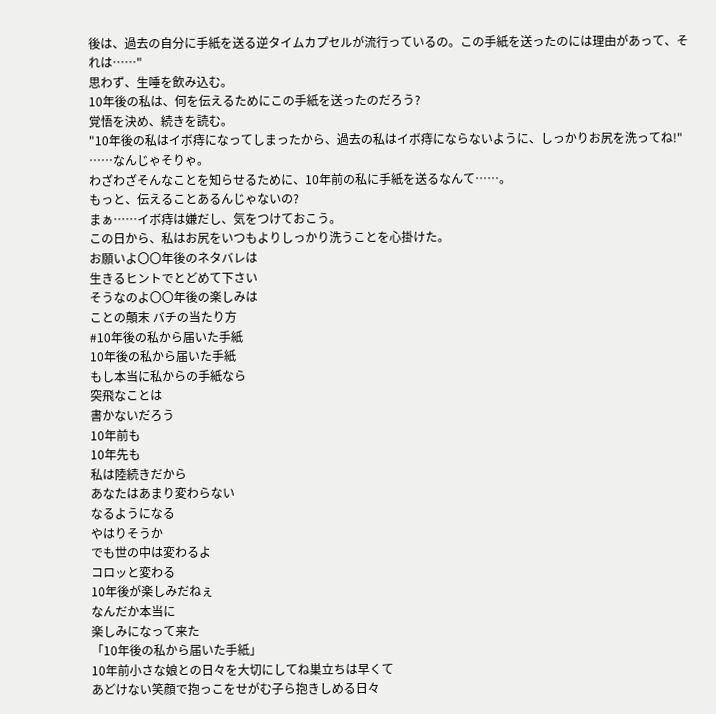後は、過去の自分に手紙を送る逆タイムカプセルが流行っているの。この手紙を送ったのには理由があって、それは……"
思わず、生唾を飲み込む。
10年後の私は、何を伝えるためにこの手紙を送ったのだろう?
覚悟を決め、続きを読む。
"10年後の私はイボ痔になってしまったから、過去の私はイボ痔にならないように、しっかりお尻を洗ってね!"
……なんじゃそりゃ。
わざわざそんなことを知らせるために、10年前の私に手紙を送るなんて……。
もっと、伝えることあるんじゃないの?
まぁ……イボ痔は嫌だし、気をつけておこう。
この日から、私はお尻をいつもよりしっかり洗うことを心掛けた。
お願いよ〇〇年後のネタバレは
生きるヒントでとどめて下さい
そうなのよ〇〇年後の楽しみは
ことの顛末 バチの当たり方
#10年後の私から届いた手紙
10年後の私から届いた手紙
もし本当に私からの手紙なら
突飛なことは
書かないだろう
10年前も
10年先も
私は陸続きだから
あなたはあまり変わらない
なるようになる
やはりそうか
でも世の中は変わるよ
コロッと変わる
10年後が楽しみだねぇ
なんだか本当に
楽しみになって来た
「10年後の私から届いた手紙」
10年前小さな娘との日々を大切にしてね巣立ちは早くて
あどけない笑顔で抱っこをせがむ子ら抱きしめる日々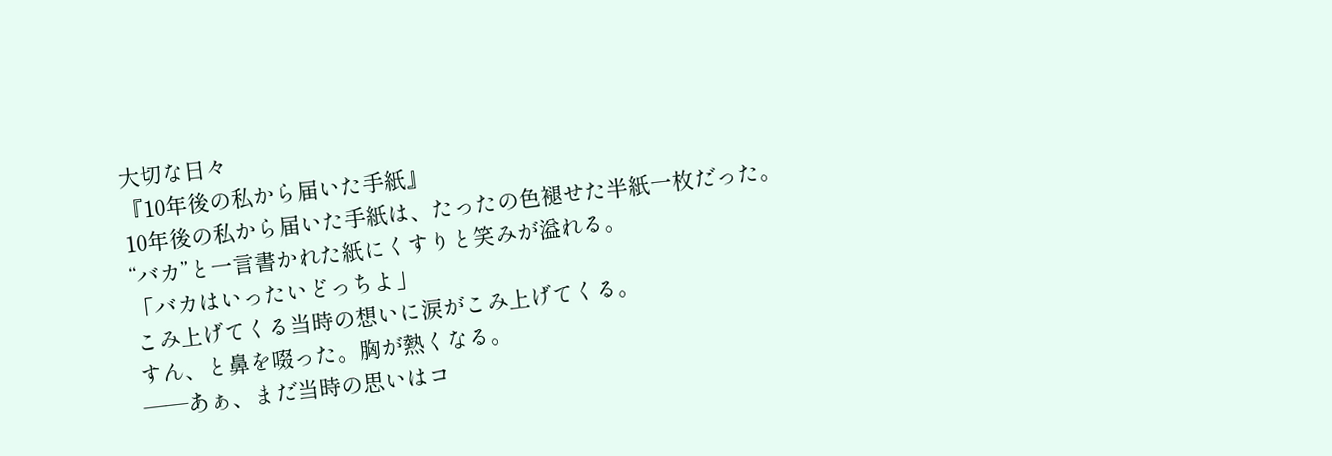大切な日々
『10年後の私から届いた手紙』
10年後の私から届いた手紙は、たったの色褪せた半紙一枚だった。
“バカ”と一言書かれた紙にくすりと笑みが溢れる。
「バカはいったいどっちよ」
こみ上げてくる当時の想いに涙がこみ上げてくる。
すん、と鼻を啜った。胸が熱くなる。
——あぁ、まだ当時の思いはコ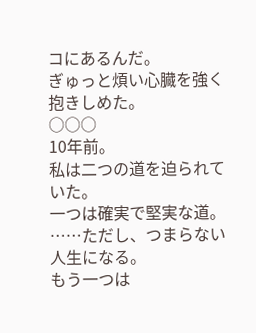コにあるんだ。
ぎゅっと煩い心臓を強く抱きしめた。
○○○
10年前。
私は二つの道を迫られていた。
一つは確実で堅実な道。
……ただし、つまらない人生になる。
もう一つは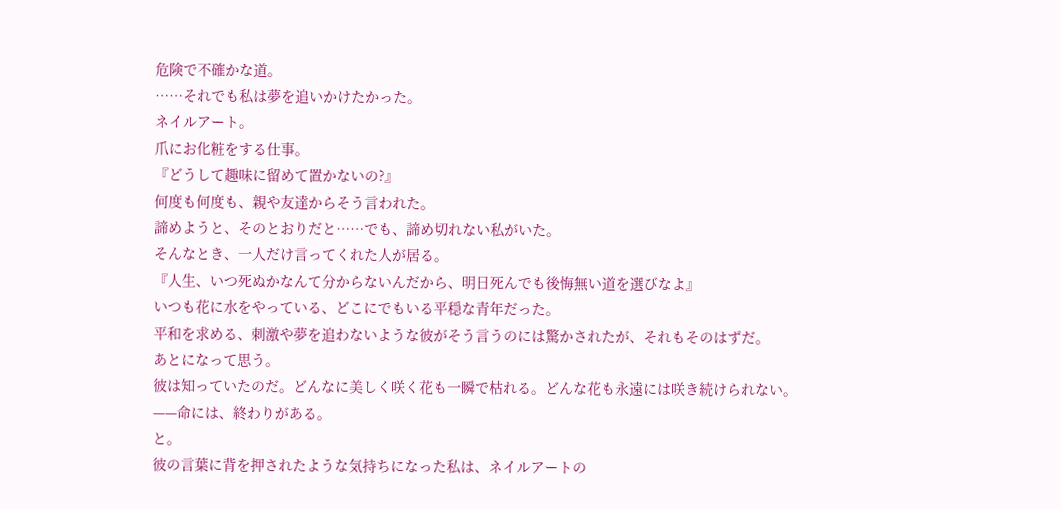危険で不確かな道。
……それでも私は夢を追いかけたかった。
ネイルアート。
爪にお化粧をする仕事。
『どうして趣味に留めて置かないの?』
何度も何度も、親や友達からそう言われた。
諦めようと、そのとおりだと……でも、諦め切れない私がいた。
そんなとき、一人だけ言ってくれた人が居る。
『人生、いつ死ぬかなんて分からないんだから、明日死んでも後悔無い道を選びなよ』
いつも花に水をやっている、どこにでもいる平穏な青年だった。
平和を求める、刺激や夢を追わないような彼がそう言うのには驚かされたが、それもそのはずだ。
あとになって思う。
彼は知っていたのだ。どんなに美しく咲く花も一瞬で枯れる。どんな花も永遠には咲き続けられない。
——命には、終わりがある。
と。
彼の言葉に背を押されたような気持ちになった私は、ネイルアートの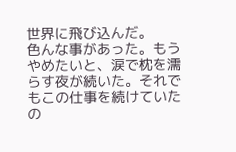世界に飛び込んだ。
色んな事があった。もうやめたいと、涙で枕を濡らす夜が続いた。それでもこの仕事を続けていたの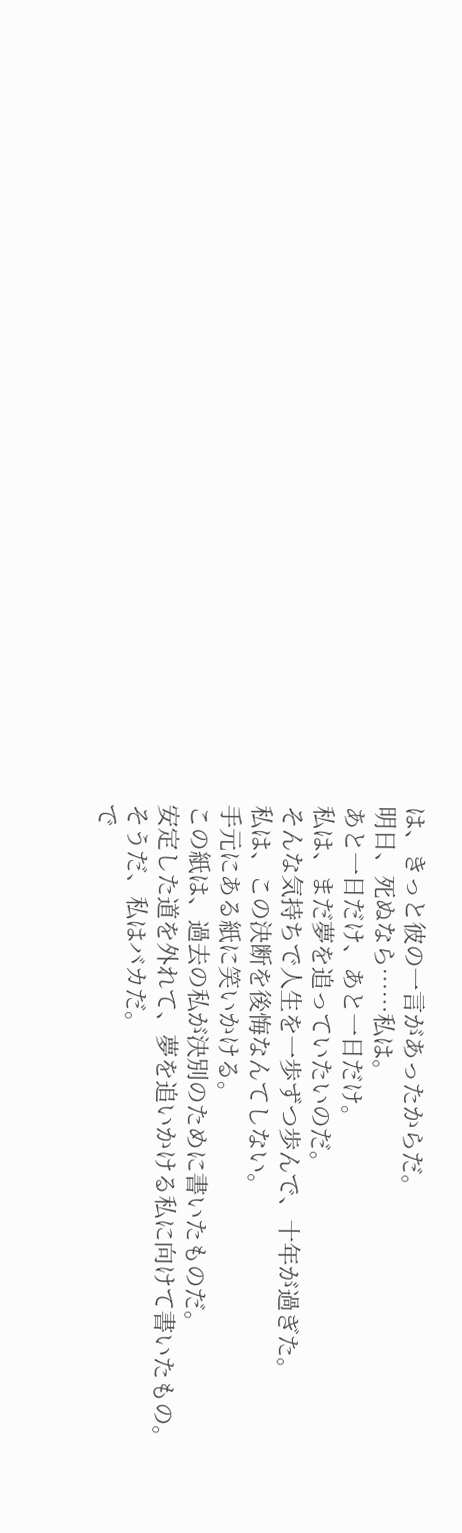は、きっと彼の一言があったからだ。
明日、死ぬなら……私は。
あと一日だけ、あと一日だけ。
私は、まだ夢を追っていたいのだ。
そんな気持ちで人生を一歩ずつ歩んで、十年が過ぎた。
私は、この決断を後悔なんてしない。
手元にある紙に笑いかける。
この紙は、過去の私が決別のために書いたものだ。
安定した道を外れて、夢を追いかける私に向けて書いたもの。
そうだ、私はバカだ。
で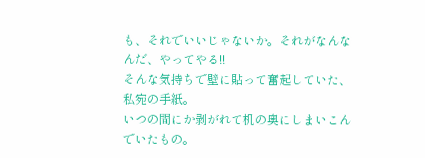も、それでいいじゃないか。それがなんなんだ、やってやる!!
そんな気持ちで壁に貼って奮起していた、私宛の手紙。
いつの間にか剥がれて机の奥にしまいこんでいたもの。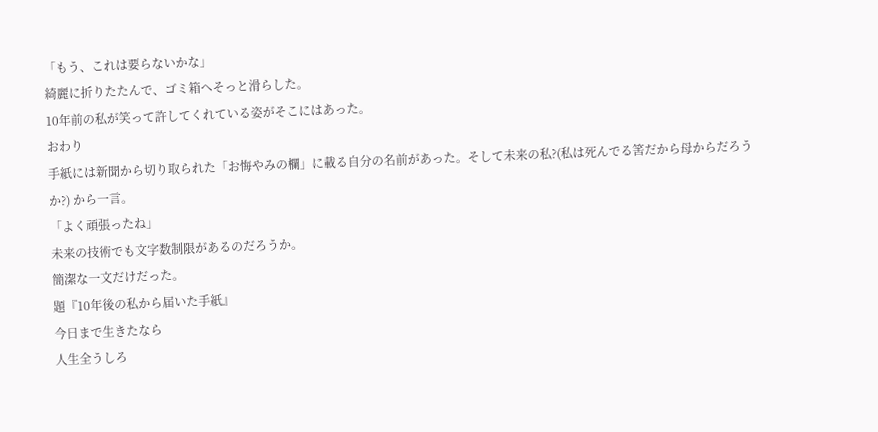「もう、これは要らないかな」
綺麗に折りたたんで、ゴミ箱へそっと滑らした。
10年前の私が笑って許してくれている姿がそこにはあった。
おわり
手紙には新聞から切り取られた「お悔やみの欄」に載る自分の名前があった。そして未来の私?(私は死んでる筈だから母からだろうか?) から一言。
「よく頑張ったね」
未来の技術でも文字数制限があるのだろうか。
簡潔な一文だけだった。
題『10年後の私から届いた手紙』
今日まで生きたなら
人生全うしろ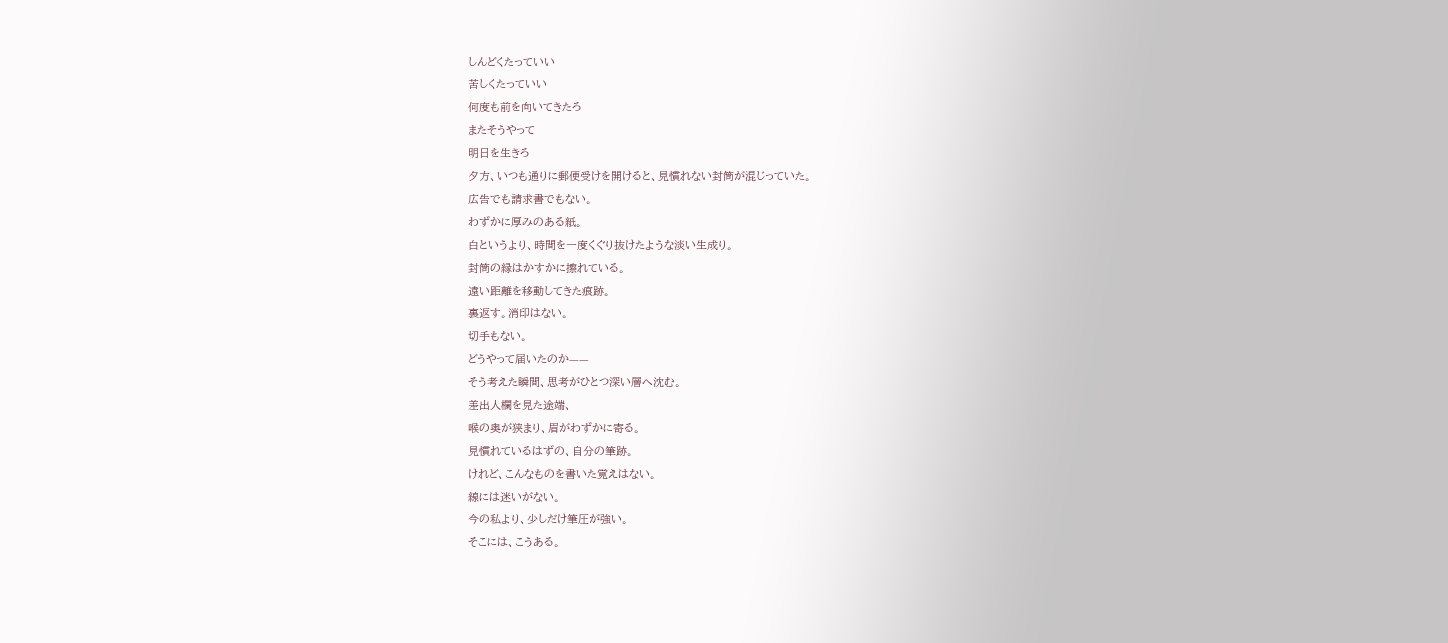しんどくたっていい
苦しくたっていい
何度も前を向いてきたろ
またそうやって
明日を生きろ
夕方、いつも通りに郵便受けを開けると、見慣れない封筒が混じっていた。
広告でも請求書でもない。
わずかに厚みのある紙。
白というより、時間を一度くぐり抜けたような淡い生成り。
封筒の縁はかすかに擦れている。
遠い距離を移動してきた痕跡。
裏返す。消印はない。
切手もない。
どうやって届いたのか——
そう考えた瞬間、思考がひとつ深い層へ沈む。
差出人欄を見た途端、
喉の奥が狭まり、眉がわずかに寄る。
見慣れているはずの、自分の筆跡。
けれど、こんなものを書いた覚えはない。
線には迷いがない。
今の私より、少しだけ筆圧が強い。
そこには、こうある。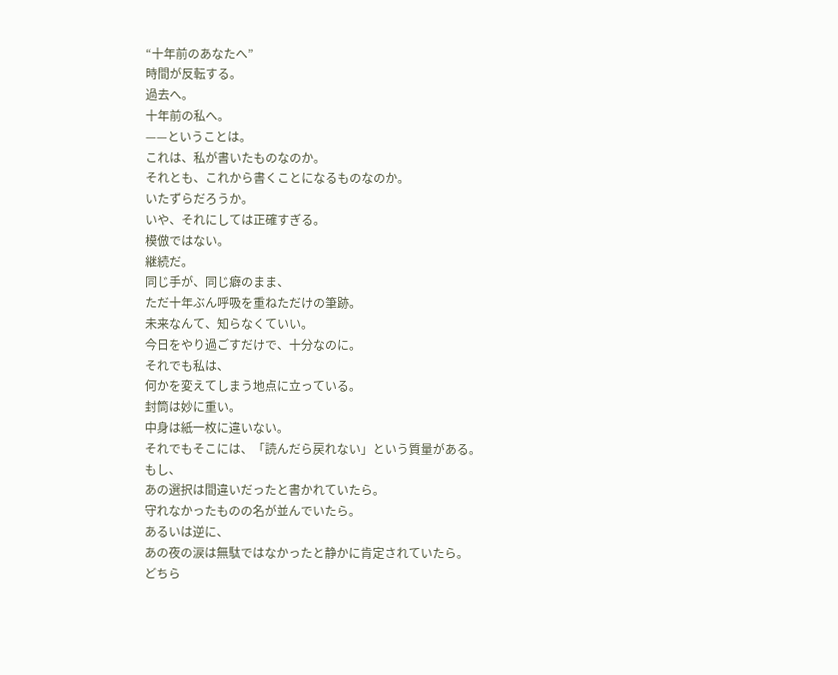“十年前のあなたへ”
時間が反転する。
過去へ。
十年前の私へ。
——ということは。
これは、私が書いたものなのか。
それとも、これから書くことになるものなのか。
いたずらだろうか。
いや、それにしては正確すぎる。
模倣ではない。
継続だ。
同じ手が、同じ癖のまま、
ただ十年ぶん呼吸を重ねただけの筆跡。
未来なんて、知らなくていい。
今日をやり過ごすだけで、十分なのに。
それでも私は、
何かを変えてしまう地点に立っている。
封筒は妙に重い。
中身は紙一枚に違いない。
それでもそこには、「読んだら戻れない」という質量がある。
もし、
あの選択は間違いだったと書かれていたら。
守れなかったものの名が並んでいたら。
あるいは逆に、
あの夜の涙は無駄ではなかったと静かに肯定されていたら。
どちら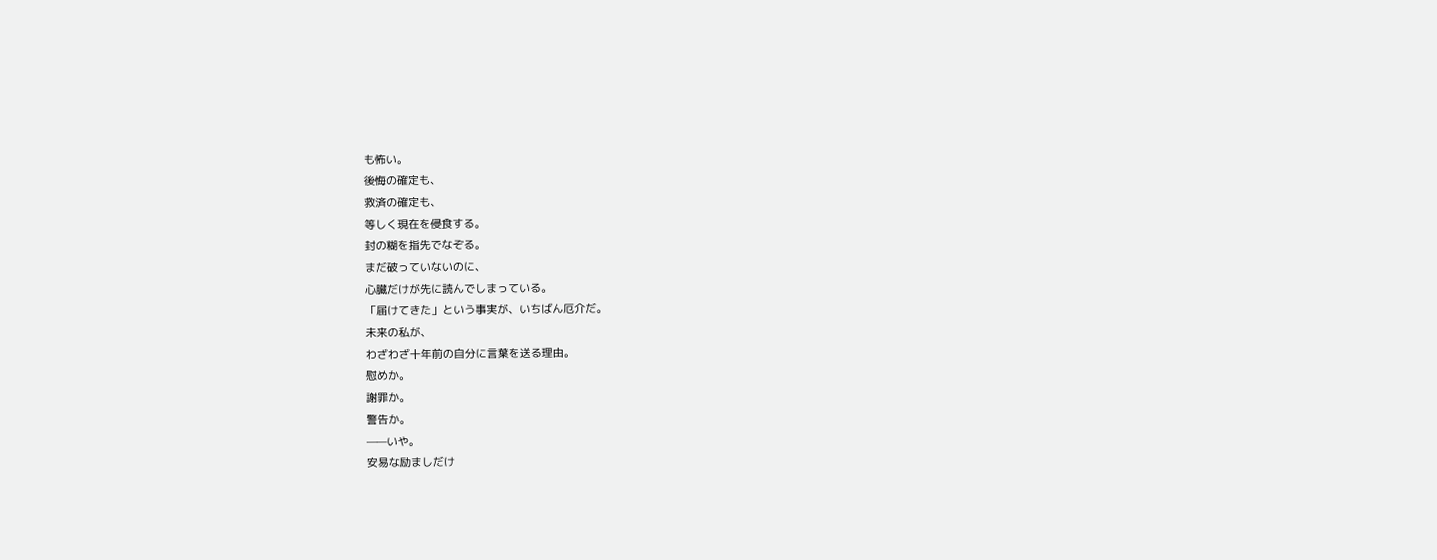も怖い。
後悔の確定も、
救済の確定も、
等しく現在を侵食する。
封の糊を指先でなぞる。
まだ破っていないのに、
心臓だけが先に読んでしまっている。
「届けてきた」という事実が、いちばん厄介だ。
未来の私が、
わざわざ十年前の自分に言葉を送る理由。
慰めか。
謝罪か。
警告か。
——いや。
安易な励ましだけ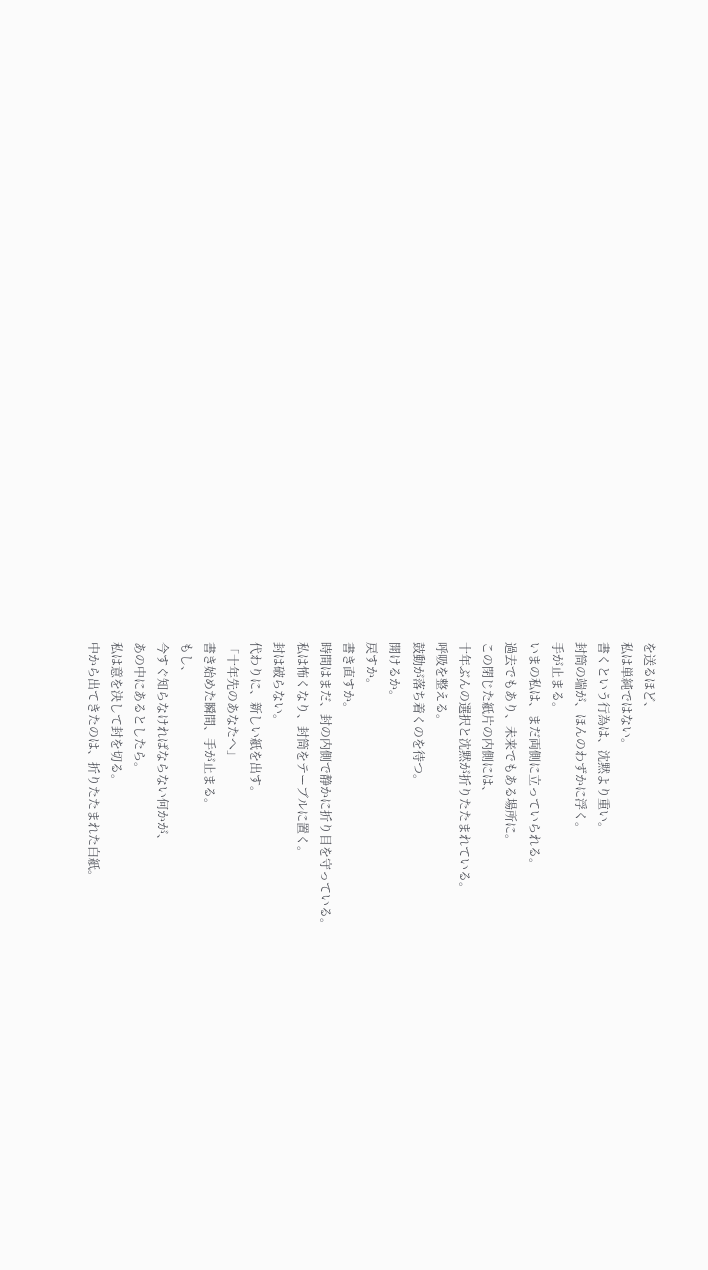を送るほど、
私は単純ではない。
書くという行為は、沈黙より重い。
封筒の端が、ほんのわずかに浮く。
手が止まる。
いまの私は、まだ両側に立っていられる。
過去でもあり、未来でもある場所に。
この閉じた紙片の内側には、
十年ぶんの選択と沈黙が折りたたまれている。
呼吸を整える。
鼓動が落ち着くのを待つ。
開けるか。
戻すか。
書き直すか。
時間はまだ、封の内側で静かに折り目を守っている。
私は怖くなり、封筒をテーブルに置く。
封は破らない。
代わりに、新しい紙を出す。
「十年先のあなたへ」
書き始めた瞬間、手が止まる。
もし、
今すぐ知らなければならない何かが、
あの中にあるとしたら。
私は意を決して封を切る。
中から出てきたのは、折りたたまれた白紙。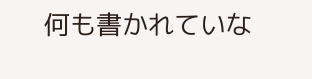何も書かれていな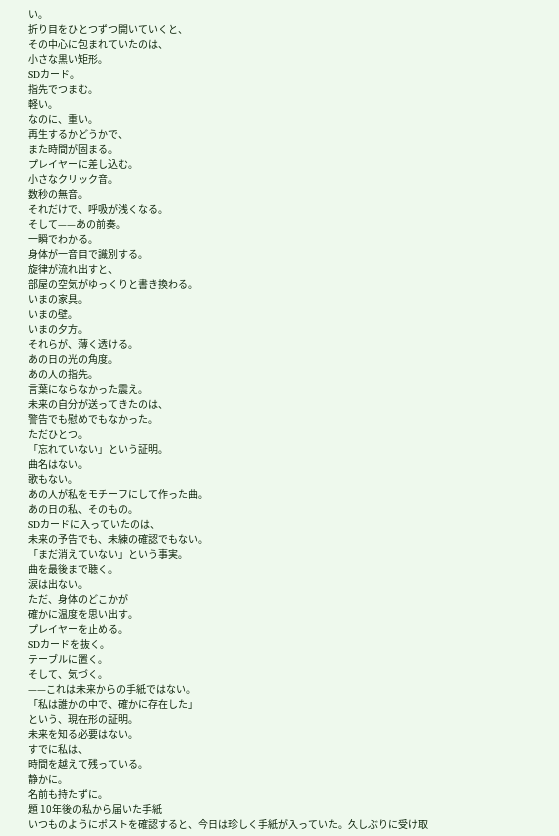い。
折り目をひとつずつ開いていくと、
その中心に包まれていたのは、
小さな黒い矩形。
SDカード。
指先でつまむ。
軽い。
なのに、重い。
再生するかどうかで、
また時間が固まる。
プレイヤーに差し込む。
小さなクリック音。
数秒の無音。
それだけで、呼吸が浅くなる。
そして——あの前奏。
一瞬でわかる。
身体が一音目で識別する。
旋律が流れ出すと、
部屋の空気がゆっくりと書き換わる。
いまの家具。
いまの壁。
いまの夕方。
それらが、薄く透ける。
あの日の光の角度。
あの人の指先。
言葉にならなかった震え。
未来の自分が送ってきたのは、
警告でも慰めでもなかった。
ただひとつ。
「忘れていない」という証明。
曲名はない。
歌もない。
あの人が私をモチーフにして作った曲。
あの日の私、そのもの。
SDカードに入っていたのは、
未来の予告でも、未練の確認でもない。
「まだ消えていない」という事実。
曲を最後まで聴く。
涙は出ない。
ただ、身体のどこかが
確かに温度を思い出す。
プレイヤーを止める。
SDカードを抜く。
テーブルに置く。
そして、気づく。
——これは未来からの手紙ではない。
「私は誰かの中で、確かに存在した」
という、現在形の証明。
未来を知る必要はない。
すでに私は、
時間を越えて残っている。
静かに。
名前も持たずに。
題 10年後の私から届いた手紙
いつものようにポストを確認すると、今日は珍しく手紙が入っていた。久しぶりに受け取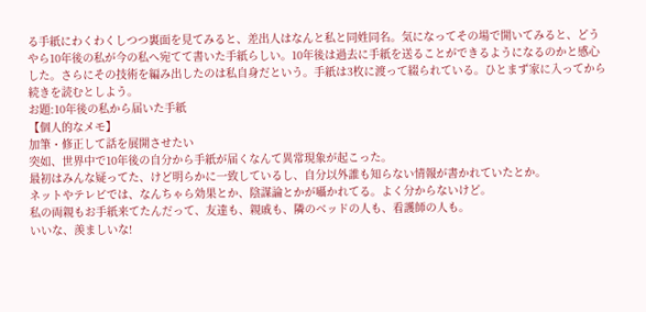る手紙にわくわくしつつ裏面を見てみると、差出人はなんと私と同姓同名。気になってその場で開いてみると、どうやら10年後の私が今の私へ宛てて書いた手紙らしい。10年後は過去に手紙を送ることができるようになるのかと感心した。さらにその技術を編み出したのは私自身だという。手紙は3枚に渡って綴られている。ひとまず家に入ってから続きを読むとしよう。
お題:10年後の私から届いた手紙
【個人的なメモ】
加筆・修正して話を展開させたい
突如、世界中で10年後の自分から手紙が届くなんて異常現象が起こった。
最初はみんな疑ってた、けど明らかに一致しているし、自分以外誰も知らない情報が書かれていたとか。
ネットやテレビでは、なんちゃら効果とか、陰謀論とかが囁かれてる。よく分からないけど。
私の両親もお手紙来てたんだって、友達も、親戚も、隣のベッドの人も、看護師の人も。
いいな、羨ましいな!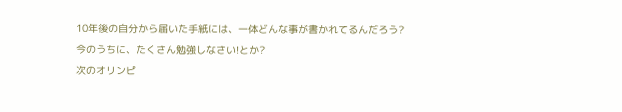10年後の自分から届いた手紙には、一体どんな事が書かれてるんだろう?
今のうちに、たくさん勉強しなさい!とか?
次のオリンピ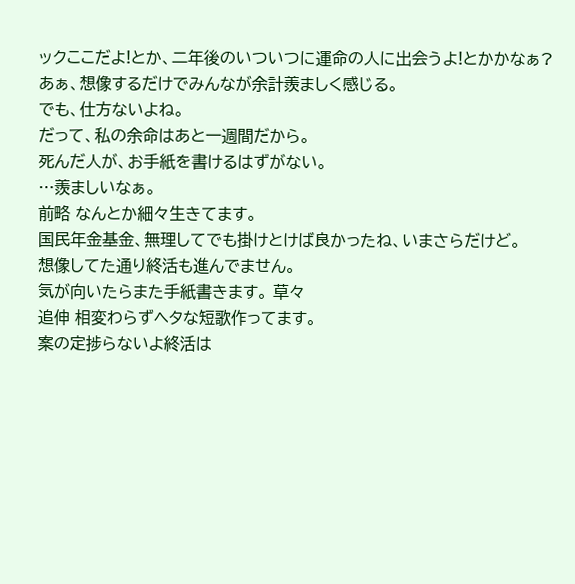ックここだよ!とか、二年後のいついつに運命の人に出会うよ!とかかなぁ?
あぁ、想像するだけでみんなが余計羨ましく感じる。
でも、仕方ないよね。
だって、私の余命はあと一週間だから。
死んだ人が、お手紙を書けるはずがない。
…羨ましいなぁ。
前略 なんとか細々生きてます。
国民年金基金、無理してでも掛けとけば良かったね、いまさらだけど。
想像してた通り終活も進んでません。
気が向いたらまた手紙書きます。 草々
追伸 相変わらずヘタな短歌作ってます。
案の定捗らないよ終活は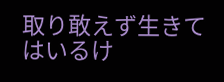取り敢えず生きてはいるけ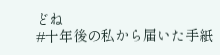どね
#十年後の私から届いた手紙